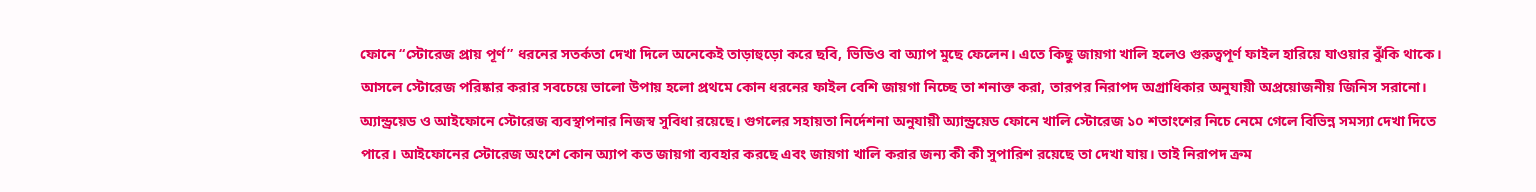ফোনে “স্টোরেজ প্রায় পূর্ণ” ধরনের সতর্কতা দেখা দিলে অনেকেই তাড়াহুড়ো করে ছবি, ভিডিও বা অ্যাপ মুছে ফেলেন। এতে কিছু জায়গা খালি হলেও গুরুত্বপূর্ণ ফাইল হারিয়ে যাওয়ার ঝুঁকি থাকে। আসলে স্টোরেজ পরিষ্কার করার সবচেয়ে ভালো উপায় হলো প্রথমে কোন ধরনের ফাইল বেশি জায়গা নিচ্ছে তা শনাক্ত করা, তারপর নিরাপদ অগ্রাধিকার অনুযায়ী অপ্রয়োজনীয় জিনিস সরানো।
অ্যান্ড্রয়েড ও আইফোনে স্টোরেজ ব্যবস্থাপনার নিজস্ব সুবিধা রয়েছে। গুগলের সহায়তা নির্দেশনা অনুযায়ী অ্যান্ড্রয়েড ফোনে খালি স্টোরেজ ১০ শতাংশের নিচে নেমে গেলে বিভিন্ন সমস্যা দেখা দিতে পারে। আইফোনের স্টোরেজ অংশে কোন অ্যাপ কত জায়গা ব্যবহার করছে এবং জায়গা খালি করার জন্য কী কী সুপারিশ রয়েছে তা দেখা যায়। তাই নিরাপদ ক্রম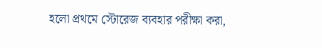হলো প্রথমে স্টোরেজ ব্যবহার পরীক্ষা করা,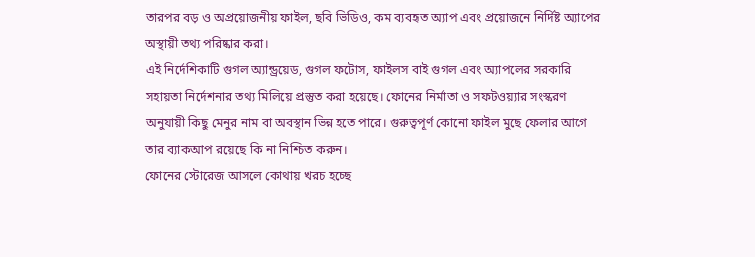তারপর বড় ও অপ্রয়োজনীয় ফাইল, ছবি ভিডিও, কম ব্যবহৃত অ্যাপ এবং প্রয়োজনে নির্দিষ্ট অ্যাপের অস্থায়ী তথ্য পরিষ্কার করা।
এই নির্দেশিকাটি গুগল অ্যান্ড্রয়েড, গুগল ফটোস, ফাইলস বাই গুগল এবং অ্যাপলের সরকারি সহায়তা নির্দেশনার তথ্য মিলিয়ে প্রস্তুত করা হয়েছে। ফোনের নির্মাতা ও সফটওয়্যার সংস্করণ অনুযায়ী কিছু মেনুর নাম বা অবস্থান ভিন্ন হতে পারে। গুরুত্বপূর্ণ কোনো ফাইল মুছে ফেলার আগে তার ব্যাকআপ রয়েছে কি না নিশ্চিত করুন।
ফোনের স্টোরেজ আসলে কোথায় খরচ হচ্ছে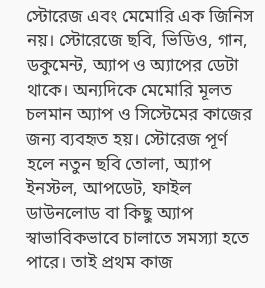স্টোরেজ এবং মেমোরি এক জিনিস নয়। স্টোরেজে ছবি, ভিডিও, গান, ডকুমেন্ট, অ্যাপ ও অ্যাপের ডেটা থাকে। অন্যদিকে মেমোরি মূলত চলমান অ্যাপ ও সিস্টেমের কাজের জন্য ব্যবহৃত হয়। স্টোরেজ পূর্ণ হলে নতুন ছবি তোলা, অ্যাপ ইনস্টল, আপডেট, ফাইল ডাউনলোড বা কিছু অ্যাপ স্বাভাবিকভাবে চালাতে সমস্যা হতে পারে। তাই প্রথম কাজ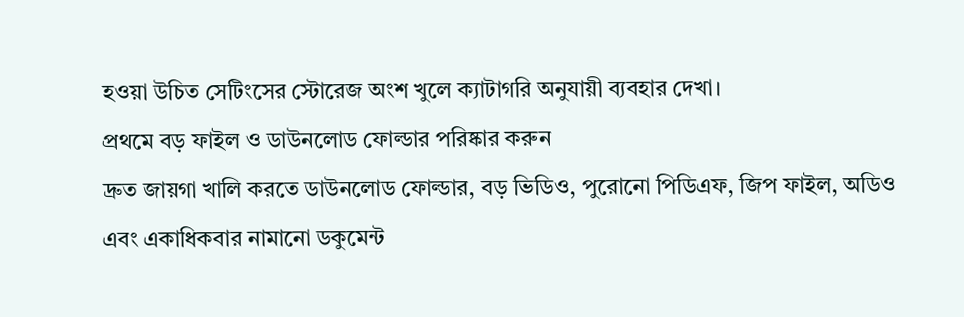হওয়া উচিত সেটিংসের স্টোরেজ অংশ খুলে ক্যাটাগরি অনুযায়ী ব্যবহার দেখা।
প্রথমে বড় ফাইল ও ডাউনলোড ফোল্ডার পরিষ্কার করুন
দ্রুত জায়গা খালি করতে ডাউনলোড ফোল্ডার, বড় ভিডিও, পুরোনো পিডিএফ, জিপ ফাইল, অডিও এবং একাধিকবার নামানো ডকুমেন্ট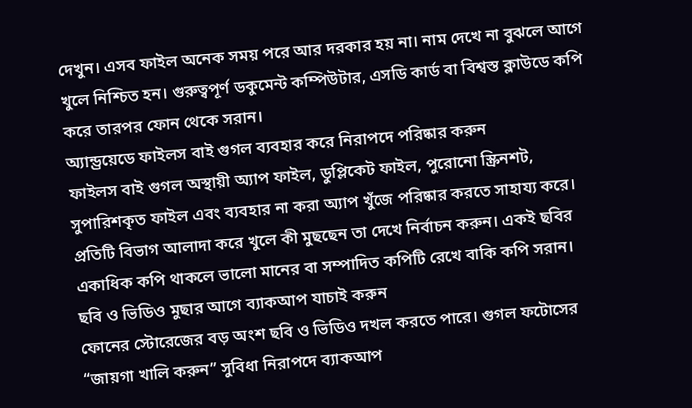দেখুন। এসব ফাইল অনেক সময় পরে আর দরকার হয় না। নাম দেখে না বুঝলে আগে খুলে নিশ্চিত হন। গুরুত্বপূর্ণ ডকুমেন্ট কম্পিউটার, এসডি কার্ড বা বিশ্বস্ত ক্লাউডে কপি করে তারপর ফোন থেকে সরান।
অ্যান্ড্রয়েডে ফাইলস বাই গুগল ব্যবহার করে নিরাপদে পরিষ্কার করুন
ফাইলস বাই গুগল অস্থায়ী অ্যাপ ফাইল, ডুপ্লিকেট ফাইল, পুরোনো স্ক্রিনশট, সুপারিশকৃত ফাইল এবং ব্যবহার না করা অ্যাপ খুঁজে পরিষ্কার করতে সাহায্য করে। প্রতিটি বিভাগ আলাদা করে খুলে কী মুছছেন তা দেখে নির্বাচন করুন। একই ছবির একাধিক কপি থাকলে ভালো মানের বা সম্পাদিত কপিটি রেখে বাকি কপি সরান।
ছবি ও ভিডিও মুছার আগে ব্যাকআপ যাচাই করুন
ফোনের স্টোরেজের বড় অংশ ছবি ও ভিডিও দখল করতে পারে। গুগল ফটোসের “জায়গা খালি করুন” সুবিধা নিরাপদে ব্যাকআপ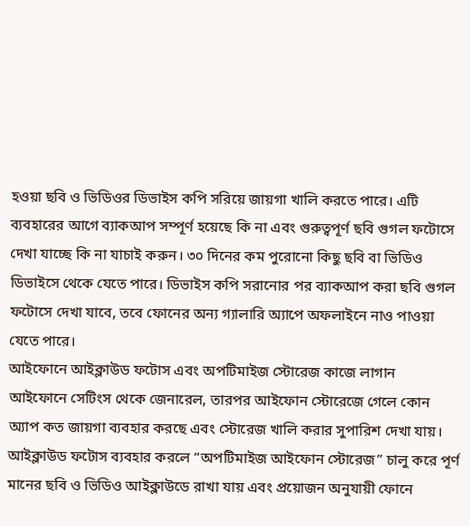হওয়া ছবি ও ভিডিওর ডিভাইস কপি সরিয়ে জায়গা খালি করতে পারে। এটি ব্যবহারের আগে ব্যাকআপ সম্পূর্ণ হয়েছে কি না এবং গুরুত্বপূর্ণ ছবি গুগল ফটোসে দেখা যাচ্ছে কি না যাচাই করুন। ৩০ দিনের কম পুরোনো কিছু ছবি বা ভিডিও ডিভাইসে থেকে যেতে পারে। ডিভাইস কপি সরানোর পর ব্যাকআপ করা ছবি গুগল ফটোসে দেখা যাবে, তবে ফোনের অন্য গ্যালারি অ্যাপে অফলাইনে নাও পাওয়া যেতে পারে।
আইফোনে আইক্লাউড ফটোস এবং অপটিমাইজ স্টোরেজ কাজে লাগান
আইফোনে সেটিংস থেকে জেনারেল, তারপর আইফোন স্টোরেজে গেলে কোন অ্যাপ কত জায়গা ব্যবহার করছে এবং স্টোরেজ খালি করার সুপারিশ দেখা যায়। আইক্লাউড ফটোস ব্যবহার করলে “অপটিমাইজ আইফোন স্টোরেজ” চালু করে পূর্ণ মানের ছবি ও ভিডিও আইক্লাউডে রাখা যায় এবং প্রয়োজন অনুযায়ী ফোনে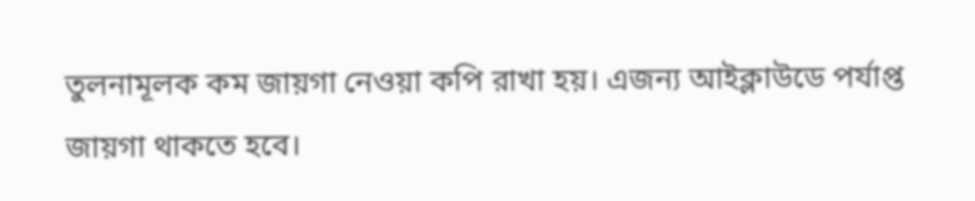তুলনামূলক কম জায়গা নেওয়া কপি রাখা হয়। এজন্য আইক্লাউডে পর্যাপ্ত জায়গা থাকতে হবে।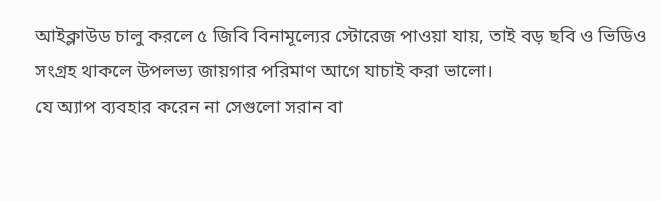আইক্লাউড চালু করলে ৫ জিবি বিনামূল্যের স্টোরেজ পাওয়া যায়, তাই বড় ছবি ও ভিডিও সংগ্রহ থাকলে উপলভ্য জায়গার পরিমাণ আগে যাচাই করা ভালো।
যে অ্যাপ ব্যবহার করেন না সেগুলো সরান বা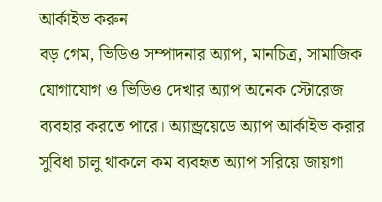আর্কাইভ করুন
বড় গেম, ভিডিও সম্পাদনার অ্যাপ, মানচিত্র, সামাজিক যোগাযোগ ও ভিডিও দেখার অ্যাপ অনেক স্টোরেজ ব্যবহার করতে পারে। অ্যান্ড্রয়েডে অ্যাপ আর্কাইভ করার সুবিধা চালু থাকলে কম ব্যবহৃত অ্যাপ সরিয়ে জায়গা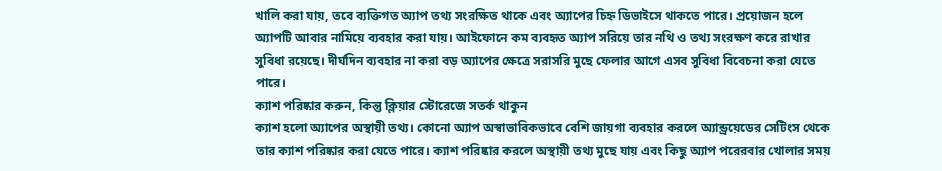খালি করা যায়, তবে ব্যক্তিগত অ্যাপ তথ্য সংরক্ষিত থাকে এবং অ্যাপের চিহ্ন ডিভাইসে থাকতে পারে। প্রয়োজন হলে অ্যাপটি আবার নামিয়ে ব্যবহার করা যায়। আইফোনে কম ব্যবহৃত অ্যাপ সরিয়ে তার নথি ও তথ্য সংরক্ষণ করে রাখার সুবিধা রয়েছে। দীর্ঘদিন ব্যবহার না করা বড় অ্যাপের ক্ষেত্রে সরাসরি মুছে ফেলার আগে এসব সুবিধা বিবেচনা করা যেতে পারে।
ক্যাশ পরিষ্কার করুন, কিন্তু ক্লিয়ার স্টোরেজে সতর্ক থাকুন
ক্যাশ হলো অ্যাপের অস্থায়ী তথ্য। কোনো অ্যাপ অস্বাভাবিকভাবে বেশি জায়গা ব্যবহার করলে অ্যান্ড্রয়েডের সেটিংস থেকে তার ক্যাশ পরিষ্কার করা যেতে পারে। ক্যাশ পরিষ্কার করলে অস্থায়ী তথ্য মুছে যায় এবং কিছু অ্যাপ পরেরবার খোলার সময়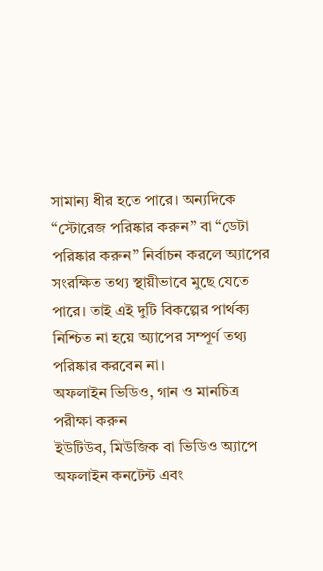সামান্য ধীর হতে পারে। অন্যদিকে “স্টোরেজ পরিষ্কার করুন” বা “ডেটা পরিষ্কার করুন” নির্বাচন করলে অ্যাপের সংরক্ষিত তথ্য স্থায়ীভাবে মুছে যেতে পারে। তাই এই দুটি বিকল্পের পার্থক্য নিশ্চিত না হয়ে অ্যাপের সম্পূর্ণ তথ্য পরিষ্কার করবেন না।
অফলাইন ভিডিও, গান ও মানচিত্র পরীক্ষা করুন
ইউটিউব, মিউজিক বা ভিডিও অ্যাপে অফলাইন কনটেন্ট এবং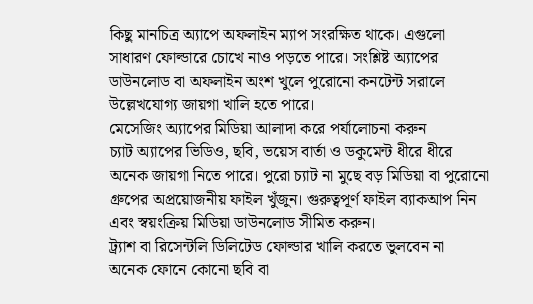কিছু মানচিত্র অ্যাপে অফলাইন ম্যাপ সংরক্ষিত থাকে। এগুলো সাধারণ ফোল্ডারে চোখে নাও পড়তে পারে। সংশ্লিষ্ট অ্যাপের ডাউনলোড বা অফলাইন অংশ খুলে পুরোনো কনটেন্ট সরালে উল্লেখযোগ্য জায়গা খালি হতে পারে।
মেসেজিং অ্যাপের মিডিয়া আলাদা করে পর্যালোচনা করুন
চ্যাট অ্যাপের ভিডিও, ছবি, ভয়েস বার্তা ও ডকুমেন্ট ধীরে ধীরে অনেক জায়গা নিতে পারে। পুরো চ্যাট না মুছে বড় মিডিয়া বা পুরোনো গ্রুপের অপ্রয়োজনীয় ফাইল খুঁজুন। গুরুত্বপূর্ণ ফাইল ব্যাকআপ নিন এবং স্বয়ংক্রিয় মিডিয়া ডাউনলোড সীমিত করুন।
ট্র্যাশ বা রিসেন্টলি ডিলিটেড ফোল্ডার খালি করতে ভুলবেন না
অনেক ফোনে কোনো ছবি বা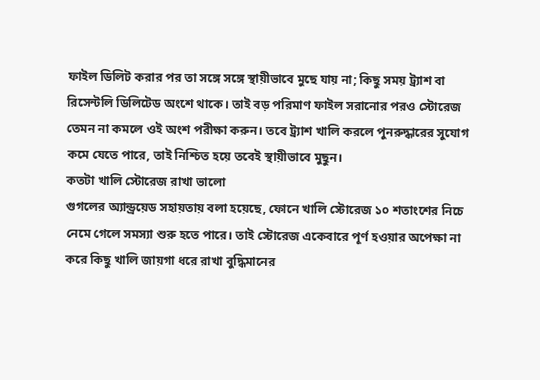ফাইল ডিলিট করার পর তা সঙ্গে সঙ্গে স্থায়ীভাবে মুছে যায় না; কিছু সময় ট্র্যাশ বা রিসেন্টলি ডিলিটেড অংশে থাকে। তাই বড় পরিমাণ ফাইল সরানোর পরও স্টোরেজ তেমন না কমলে ওই অংশ পরীক্ষা করুন। তবে ট্র্যাশ খালি করলে পুনরুদ্ধারের সুযোগ কমে যেতে পারে, তাই নিশ্চিত হয়ে তবেই স্থায়ীভাবে মুছুন।
কতটা খালি স্টোরেজ রাখা ভালো
গুগলের অ্যান্ড্রয়েড সহায়তায় বলা হয়েছে, ফোনে খালি স্টোরেজ ১০ শতাংশের নিচে নেমে গেলে সমস্যা শুরু হতে পারে। তাই স্টোরেজ একেবারে পূর্ণ হওয়ার অপেক্ষা না করে কিছু খালি জায়গা ধরে রাখা বুদ্ধিমানের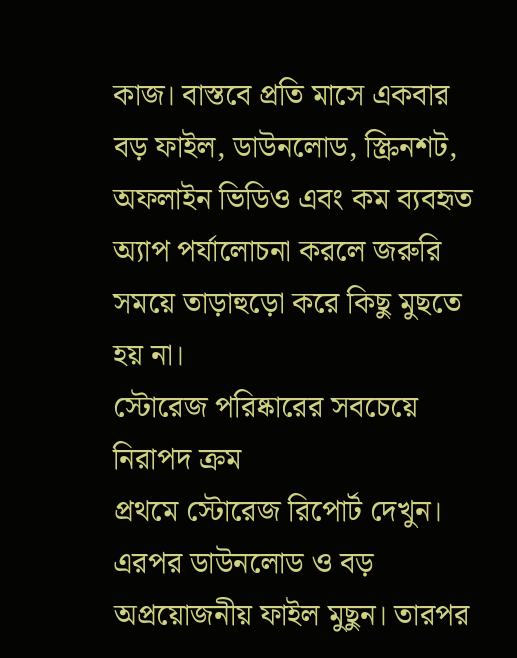কাজ। বাস্তবে প্রতি মাসে একবার বড় ফাইল, ডাউনলোড, স্ক্রিনশট, অফলাইন ভিডিও এবং কম ব্যবহৃত অ্যাপ পর্যালোচনা করলে জরুরি সময়ে তাড়াহুড়ো করে কিছু মুছতে হয় না।
স্টোরেজ পরিষ্কারের সবচেয়ে নিরাপদ ক্রম
প্রথমে স্টোরেজ রিপোর্ট দেখুন। এরপর ডাউনলোড ও বড় অপ্রয়োজনীয় ফাইল মুছুন। তারপর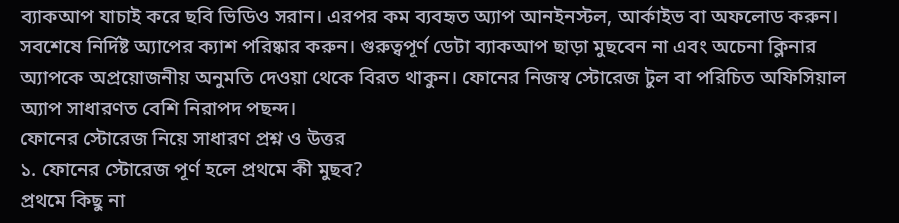ব্যাকআপ যাচাই করে ছবি ভিডিও সরান। এরপর কম ব্যবহৃত অ্যাপ আনইনস্টল, আর্কাইভ বা অফলোড করুন। সবশেষে নির্দিষ্ট অ্যাপের ক্যাশ পরিষ্কার করুন। গুরুত্বপূর্ণ ডেটা ব্যাকআপ ছাড়া মুছবেন না এবং অচেনা ক্লিনার অ্যাপকে অপ্রয়োজনীয় অনুমতি দেওয়া থেকে বিরত থাকুন। ফোনের নিজস্ব স্টোরেজ টুল বা পরিচিত অফিসিয়াল অ্যাপ সাধারণত বেশি নিরাপদ পছন্দ।
ফোনের স্টোরেজ নিয়ে সাধারণ প্রশ্ন ও উত্তর
১. ফোনের স্টোরেজ পূর্ণ হলে প্রথমে কী মুছব?
প্রথমে কিছু না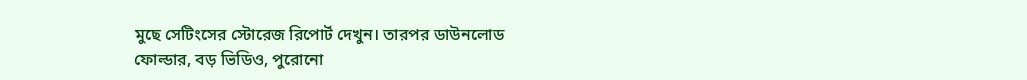মুছে সেটিংসের স্টোরেজ রিপোর্ট দেখুন। তারপর ডাউনলোড ফোল্ডার, বড় ভিডিও, পুরোনো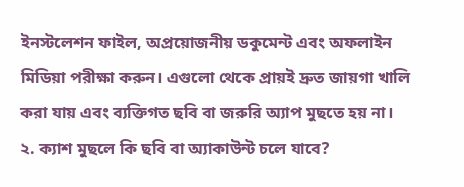ইনস্টলেশন ফাইল, অপ্রয়োজনীয় ডকুমেন্ট এবং অফলাইন মিডিয়া পরীক্ষা করুন। এগুলো থেকে প্রায়ই দ্রুত জায়গা খালি করা যায় এবং ব্যক্তিগত ছবি বা জরুরি অ্যাপ মুছতে হয় না।
২. ক্যাশ মুছলে কি ছবি বা অ্যাকাউন্ট চলে যাবে?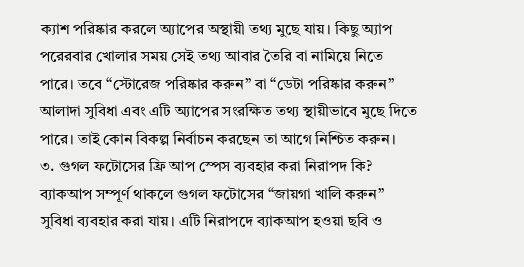ক্যাশ পরিষ্কার করলে অ্যাপের অস্থায়ী তথ্য মুছে যায়। কিছু অ্যাপ পরেরবার খোলার সময় সেই তথ্য আবার তৈরি বা নামিয়ে নিতে পারে। তবে “স্টোরেজ পরিষ্কার করুন” বা “ডেটা পরিষ্কার করুন” আলাদা সুবিধা এবং এটি অ্যাপের সংরক্ষিত তথ্য স্থায়ীভাবে মুছে দিতে পারে। তাই কোন বিকল্প নির্বাচন করছেন তা আগে নিশ্চিত করুন।
৩. গুগল ফটোসের ফ্রি আপ স্পেস ব্যবহার করা নিরাপদ কি?
ব্যাকআপ সম্পূর্ণ থাকলে গুগল ফটোসের “জায়গা খালি করুন” সুবিধা ব্যবহার করা যায়। এটি নিরাপদে ব্যাকআপ হওয়া ছবি ও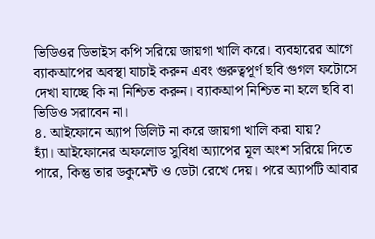ভিডিওর ডিভাইস কপি সরিয়ে জায়গা খালি করে। ব্যবহারের আগে ব্যাকআপের অবস্থা যাচাই করুন এবং গুরুত্বপূর্ণ ছবি গুগল ফটোসে দেখা যাচ্ছে কি না নিশ্চিত করুন। ব্যাকআপ নিশ্চিত না হলে ছবি বা ভিডিও সরাবেন না।
৪. আইফোনে অ্যাপ ডিলিট না করে জায়গা খালি করা যায়?
হ্যাঁ। আইফোনের অফলোড সুবিধা অ্যাপের মূল অংশ সরিয়ে দিতে পারে, কিন্তু তার ডকুমেন্ট ও ডেটা রেখে দেয়। পরে অ্যাপটি আবার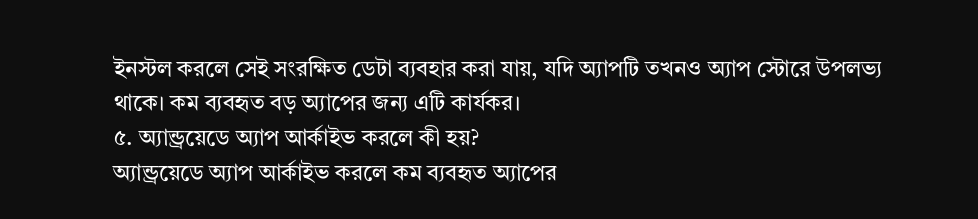ইনস্টল করলে সেই সংরক্ষিত ডেটা ব্যবহার করা যায়, যদি অ্যাপটি তখনও অ্যাপ স্টোরে উপলভ্য থাকে। কম ব্যবহৃত বড় অ্যাপের জন্য এটি কার্যকর।
৫. অ্যান্ড্রয়েডে অ্যাপ আর্কাইভ করলে কী হয়?
অ্যান্ড্রয়েডে অ্যাপ আর্কাইভ করলে কম ব্যবহৃত অ্যাপের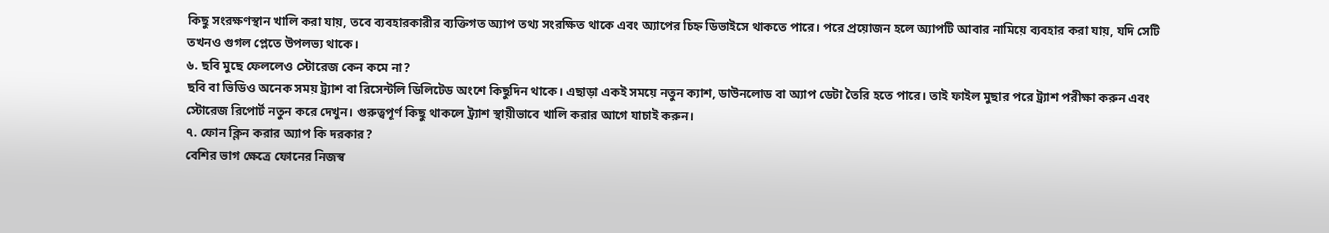কিছু সংরক্ষণস্থান খালি করা যায়, তবে ব্যবহারকারীর ব্যক্তিগত অ্যাপ তথ্য সংরক্ষিত থাকে এবং অ্যাপের চিহ্ন ডিভাইসে থাকতে পারে। পরে প্রয়োজন হলে অ্যাপটি আবার নামিয়ে ব্যবহার করা যায়, যদি সেটি তখনও গুগল প্লেতে উপলভ্য থাকে।
৬. ছবি মুছে ফেললেও স্টোরেজ কেন কমে না?
ছবি বা ভিডিও অনেক সময় ট্র্যাশ বা রিসেন্টলি ডিলিটেড অংশে কিছুদিন থাকে। এছাড়া একই সময়ে নতুন ক্যাশ, ডাউনলোড বা অ্যাপ ডেটা তৈরি হতে পারে। তাই ফাইল মুছার পরে ট্র্যাশ পরীক্ষা করুন এবং স্টোরেজ রিপোর্ট নতুন করে দেখুন। গুরুত্বপূর্ণ কিছু থাকলে ট্র্যাশ স্থায়ীভাবে খালি করার আগে যাচাই করুন।
৭. ফোন ক্লিন করার অ্যাপ কি দরকার?
বেশির ভাগ ক্ষেত্রে ফোনের নিজস্ব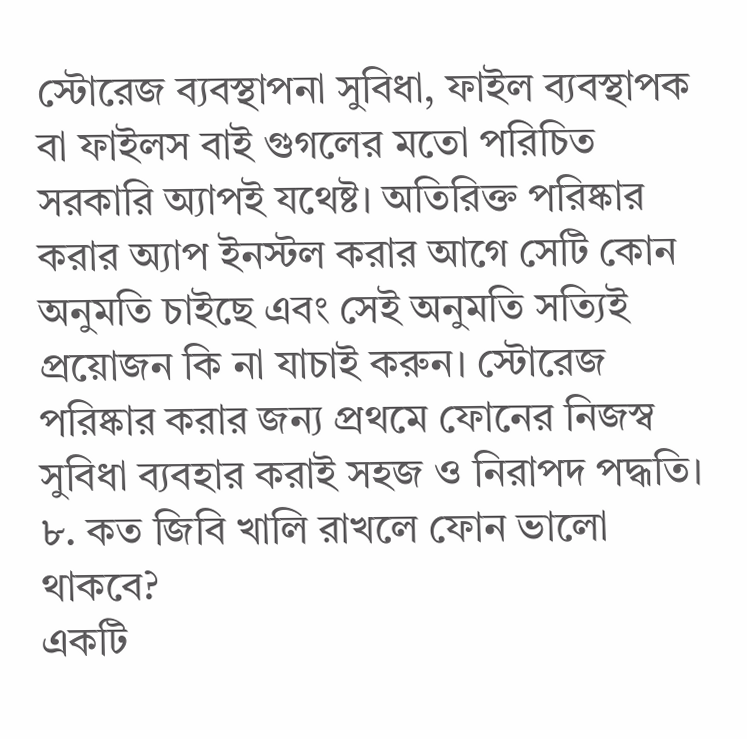স্টোরেজ ব্যবস্থাপনা সুবিধা, ফাইল ব্যবস্থাপক বা ফাইলস বাই গুগলের মতো পরিচিত সরকারি অ্যাপই যথেষ্ট। অতিরিক্ত পরিষ্কার করার অ্যাপ ইনস্টল করার আগে সেটি কোন অনুমতি চাইছে এবং সেই অনুমতি সত্যিই প্রয়োজন কি না যাচাই করুন। স্টোরেজ পরিষ্কার করার জন্য প্রথমে ফোনের নিজস্ব সুবিধা ব্যবহার করাই সহজ ও নিরাপদ পদ্ধতি।
৮. কত জিবি খালি রাখলে ফোন ভালো থাকবে?
একটি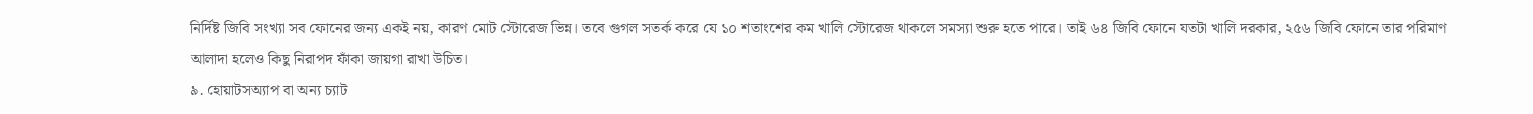নির্দিষ্ট জিবি সংখ্যা সব ফোনের জন্য একই নয়, কারণ মোট স্টোরেজ ভিন্ন। তবে গুগল সতর্ক করে যে ১০ শতাংশের কম খালি স্টোরেজ থাকলে সমস্যা শুরু হতে পারে। তাই ৬৪ জিবি ফোনে যতটা খালি দরকার, ২৫৬ জিবি ফোনে তার পরিমাণ আলাদা হলেও কিছু নিরাপদ ফাঁকা জায়গা রাখা উচিত।
৯. হোয়াটসঅ্যাপ বা অন্য চ্যাট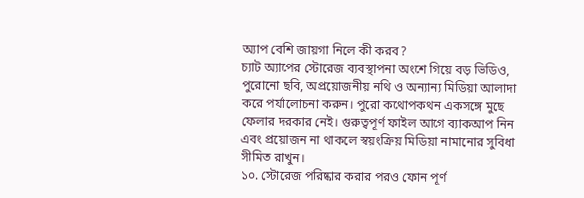অ্যাপ বেশি জায়গা নিলে কী করব?
চ্যাট অ্যাপের স্টোরেজ ব্যবস্থাপনা অংশে গিয়ে বড় ভিডিও, পুরোনো ছবি, অপ্রয়োজনীয় নথি ও অন্যান্য মিডিয়া আলাদা করে পর্যালোচনা করুন। পুরো কথোপকথন একসঙ্গে মুছে ফেলার দরকার নেই। গুরুত্বপূর্ণ ফাইল আগে ব্যাকআপ নিন এবং প্রয়োজন না থাকলে স্বয়ংক্রিয় মিডিয়া নামানোর সুবিধা সীমিত রাখুন।
১০. স্টোরেজ পরিষ্কার করার পরও ফোন পূর্ণ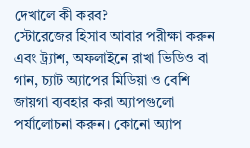দেখালে কী করব?
স্টোরেজের হিসাব আবার পরীক্ষা করুন এবং ট্র্যাশ, অফলাইনে রাখা ভিডিও বা গান, চ্যাট অ্যাপের মিডিয়া ও বেশি জায়গা ব্যবহার করা অ্যাপগুলো পর্যালোচনা করুন। কোনো অ্যাপ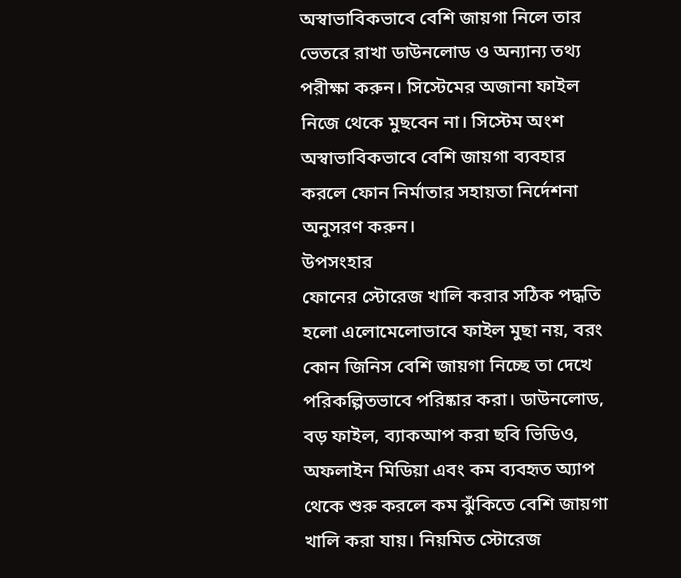অস্বাভাবিকভাবে বেশি জায়গা নিলে তার ভেতরে রাখা ডাউনলোড ও অন্যান্য তথ্য পরীক্ষা করুন। সিস্টেমের অজানা ফাইল নিজে থেকে মুছবেন না। সিস্টেম অংশ অস্বাভাবিকভাবে বেশি জায়গা ব্যবহার করলে ফোন নির্মাতার সহায়তা নির্দেশনা অনুসরণ করুন।
উপসংহার
ফোনের স্টোরেজ খালি করার সঠিক পদ্ধতি হলো এলোমেলোভাবে ফাইল মুছা নয়, বরং কোন জিনিস বেশি জায়গা নিচ্ছে তা দেখে পরিকল্পিতভাবে পরিষ্কার করা। ডাউনলোড, বড় ফাইল, ব্যাকআপ করা ছবি ভিডিও, অফলাইন মিডিয়া এবং কম ব্যবহৃত অ্যাপ থেকে শুরু করলে কম ঝুঁকিতে বেশি জায়গা খালি করা যায়। নিয়মিত স্টোরেজ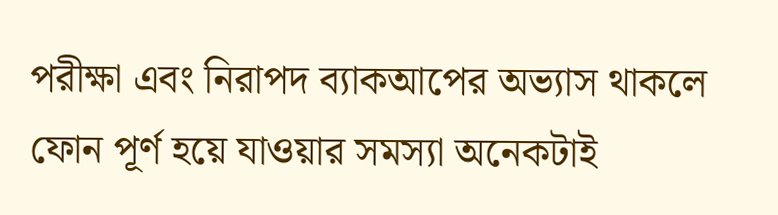পরীক্ষা এবং নিরাপদ ব্যাকআপের অভ্যাস থাকলে ফোন পূর্ণ হয়ে যাওয়ার সমস্যা অনেকটাই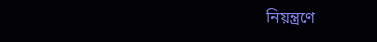নিয়ন্ত্রণে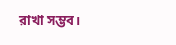রাখা সম্ভব।